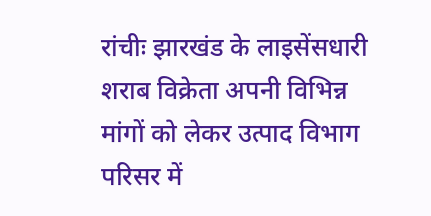रांचीः झारखंड के लाइसेंसधारी शराब विक्रेता अपनी विभिन्न मांगों को लेकर उत्पाद विभाग परिसर में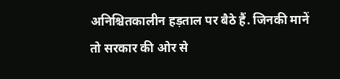अनिश्चितकालीन हड़ताल पर बैठे हैं. जिनकी मानें तो सरकार की ओर से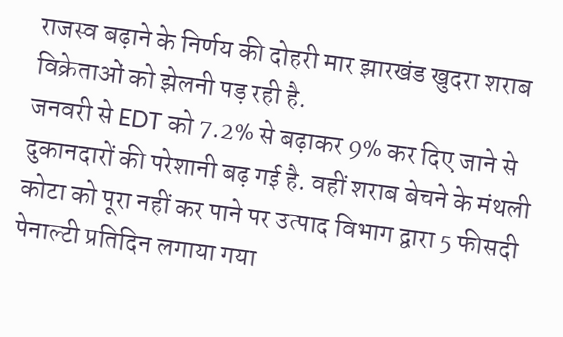राजस्व बढ़ाने के निर्णय की दोहरी मार झारखंड खुदरा शराब विक्रेताओं को झेलनी पड़ रही है.
जनवरी से EDT को 7.2% से बढ़ाकर 9% कर दिए जाने से दुकानदारों की परेशानी बढ़ गई है. वहीं शराब बेचने के मंथली कोटा को पूरा नहीं कर पाने पर उत्पाद विभाग द्वारा 5 फीसदी पेनाल्टी प्रतिदिन लगाया गया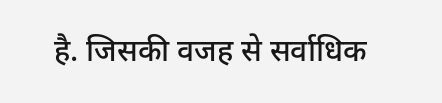है. जिसकी वजह से सर्वाधिक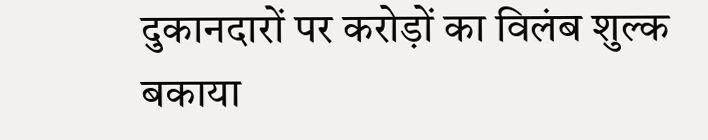दुकानदारों पर करोड़ों का विलंब शुल्क बकाया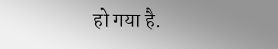हो गया है.